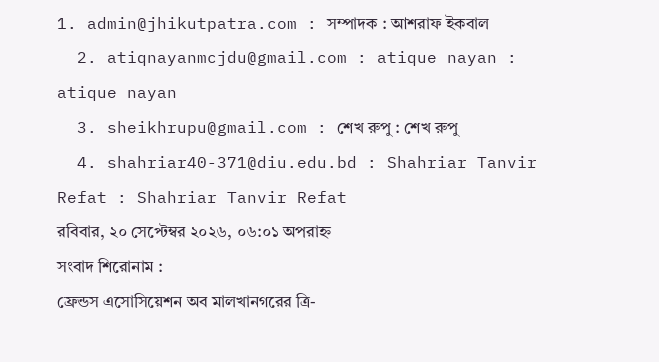1. admin@jhikutpatra.com : সম্পাদক : আশরাফ ইকবাল
  2. atiqnayanmcjdu@gmail.com : atique nayan : atique nayan
  3. sheikhrupu@gmail.com : শেখ রুপু : শেখ রুপু
  4. shahriar40-371@diu.edu.bd : Shahriar Tanvir Refat : Shahriar Tanvir Refat
রবিবার, ২০ সেপ্টেম্বর ২০২৬, ০৬:০১ অপরাহ্ন
সংবাদ শিরোনাম :
ফ্রেন্ডস এসোসিয়েশন অব মালখানগরের ত্রি-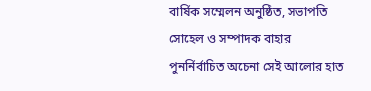বার্ষিক সম্মেলন অনুষ্ঠিত, সভাপতি সোহেল ও সম্পাদক বাহার পুনর্নির্বাচিত অচেনা সেই আলোর হাত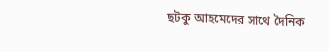ছটকু আহমেদের সাথে দৈনিক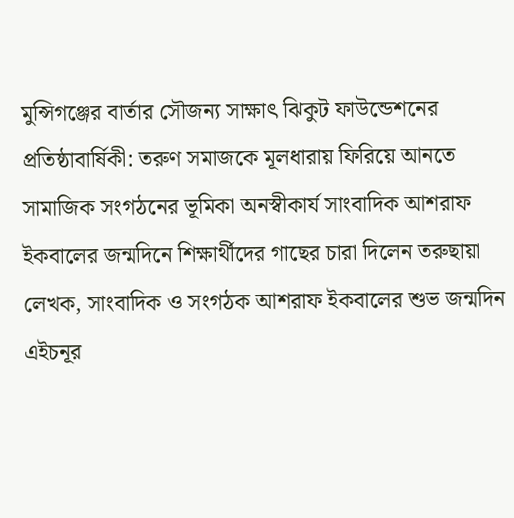মুন্সিগঞ্জের বার্তার সৌজন্য সাক্ষাৎ ঝিকুট ফাউন্ডেশনের প্রতিষ্ঠাবার্ষিকী: তরুণ সমাজকে মূলধারায় ফিরিয়ে আনতে সামাজিক সংগঠনের ভূমিকা অনস্বীকার্য সাংবাদিক আশরাফ ইকবালের জন্মদিনে শিক্ষার্থীদের গাছের চারা দিলেন তরুছায়া লেখক, সাংবাদিক ও সংগঠক আশরাফ ইকবালের শুভ জন্মদিন এইচনূর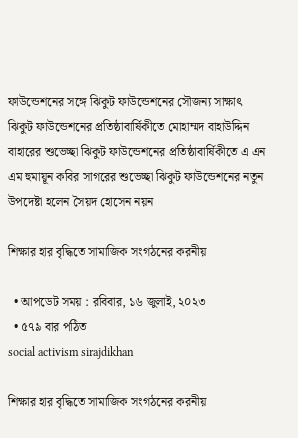ফাউন্ডেশনের সঙ্গে ঝিকুট ফাউন্ডেশনের সৌজন্য সাক্ষাৎ ঝিকুট ফাউন্ডেশনের প্রতিষ্ঠাবার্ষিকীতে মোহাম্মদ বাহাউদ্দিন বাহারের শুভেচ্ছা ঝিকুট ফাউন্ডেশনের প্রতিষ্ঠাবার্ষিকীতে এ এন এম হুমায়ূন কবির সাগরের শুভেচ্ছা ঝিকুট ফাউন্ডেশনের নতুন উপদেষ্টা হলেন সৈয়দ হোসেন নয়ন

শিক্ষার হার বৃদ্ধিতে সামাজিক সংগঠনের করনীয়

  • আপডেট সময় : রবিবার, ১৬ জুলাই, ২০২৩
  • ৫৭৯ বার পঠিত
social activism sirajdikhan

শিক্ষার হার বৃদ্ধিতে সামাজিক সংগঠনের করনীয়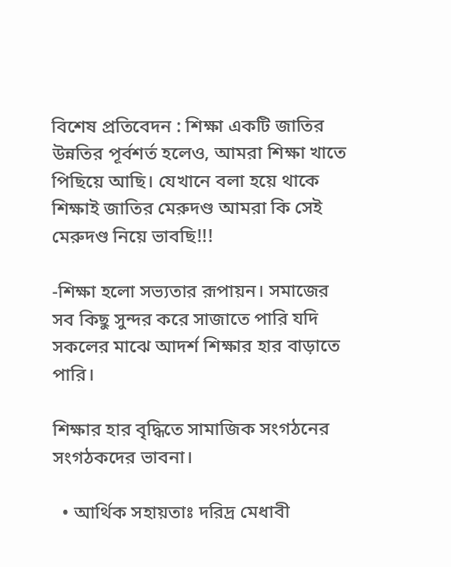বিশেষ প্রতিবেদন : শিক্ষা একটি জাতির উন্নতির পূর্বশর্ত হলেও, আমরা শিক্ষা খাতে পিছিয়ে আছি। যেখানে বলা হয়ে থাকে শিক্ষাই জাতির মেরুদণ্ড আমরা কি সেই মেরুদণ্ড নিয়ে ভাবছি!!!

-শিক্ষা হলো সভ্যতার রূপায়ন। সমাজের সব কিছু সুন্দর করে সাজাতে পারি যদি সকলের মাঝে আদর্শ শিক্ষার হার বাড়াতে পারি।

শিক্ষার হার বৃদ্ধিতে সামাজিক সংগঠনের সংগঠকদের ভাবনা।

  • আর্থিক সহায়তাঃ দরিদ্র মেধাবী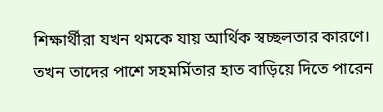শিক্ষার্থীরা যখন থমকে যায় আর্থিক স্বচ্ছলতার কারণে। তখন তাদের পাশে সহমর্মিতার হাত বাড়িয়ে দিতে পারেন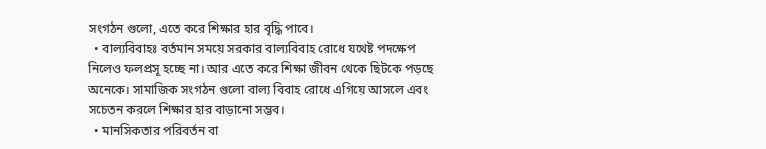সংগঠন গুলো, এতে করে শিক্ষার হার বৃদ্ধি পাবে।
  • বাল্যবিবাহঃ বর্তমান সময়ে সরকার বাল্যবিবাহ রোধে যথেষ্ট পদক্ষেপ নিলেও ফলপ্রসূ হচ্ছে না। আর এতে করে শিক্ষা জীবন থেকে ছিটকে পড়ছে অনেকে। সামাজিক সংগঠন গুলো বাল্য বিবাহ রোধে এগিয়ে আসলে এবং সচেতন করলে শিক্ষার হার বাড়ানো সম্ভব।
  • মানসিকতার পরিবর্তন বা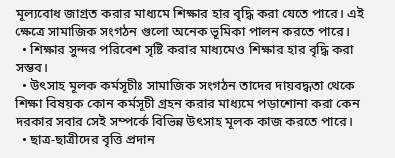মূল্যবোধ জাগ্রত করার মাধ্যমে শিক্ষার হার বৃদ্ধি করা যেতে পারে। এই ক্ষেত্রে সামাজিক সংগঠন গুলো অনেক ভূমিকা পালন করতে পারে।
  • শিক্ষার সুন্দর পরিবেশ সৃষ্টি করার মাধ্যমেও শিক্ষার হার বৃদ্ধি করা সম্ভব।
  • উৎসাহ মূলক কর্মসূচীঃ সামাজিক সংগঠন তাদের দায়বদ্ধতা থেকে শিক্ষা বিষয়ক কোন কর্মসূচী গ্রহন করার মাধ্যমে পড়াশোনা করা কেন দরকার সবার সেই সম্পর্কে বিভিন্ন উৎসাহ মূলক কাজ করতে পারে।
  • ছাত্র-ছাত্রীদের বৃত্তি প্রদান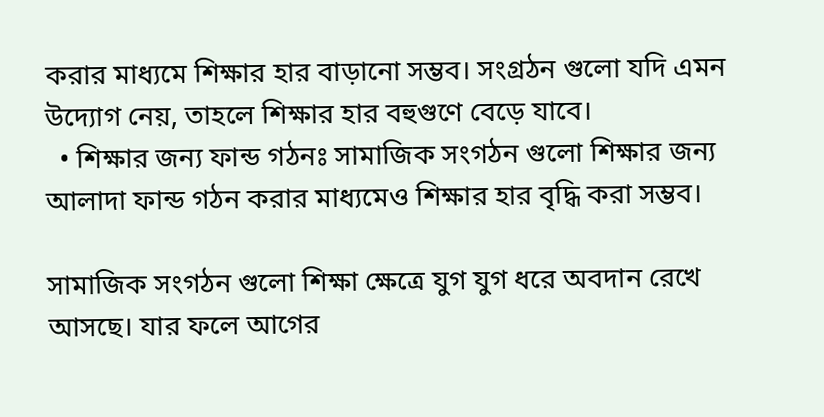করার মাধ্যমে শিক্ষার হার বাড়ানো সম্ভব। সংগ্রঠন গুলো যদি এমন উদ্যোগ নেয়, তাহলে শিক্ষার হার বহুগুণে বেড়ে যাবে।
  • শিক্ষার জন্য ফান্ড গঠনঃ সামাজিক সংগঠন গুলো শিক্ষার জন্য আলাদা ফান্ড গঠন করার মাধ্যমেও শিক্ষার হার বৃদ্ধি করা সম্ভব।

সামাজিক সংগঠন গুলো শিক্ষা ক্ষেত্রে যুগ যুগ ধরে অবদান রেখে আসছে। যার ফলে আগের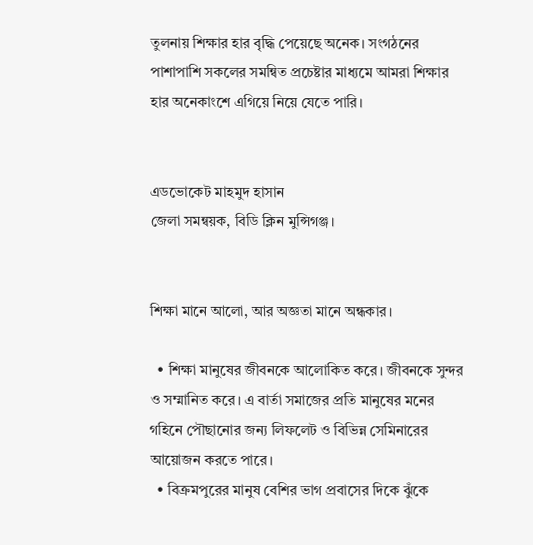তুলনায় শিক্ষার হার বৃদ্ধি পেয়েছে অনেক। সংগঠনের পাশাপাশি সকলের সমন্বিত প্রচেষ্টার মাধ্যমে আমরা শিক্ষার হার অনেকাংশে এগিয়ে নিয়ে যেতে পারি।


এডভোকেট মাহমুদ হাসান
জেলা সমন্বয়ক, বিডি ক্লিন মুন্সিগঞ্জ।


শিক্ষা মানে আলো, আর অজ্ঞতা মানে অন্ধকার।

  • শিক্ষা মানুষের জীবনকে আলোকিত করে। জীবনকে সুন্দর ও সম্মানিত করে। এ বার্তা সমাজের প্রতি মানুষের মনের গহিনে পৌছানোর জন্য লিফলেট ও বিভিন্ন সেমিনারের আয়োজন করতে পারে।
  • বিক্রমপুরের মানুষ বেশির ভাগ প্রবাসের দিকে ঝুঁকে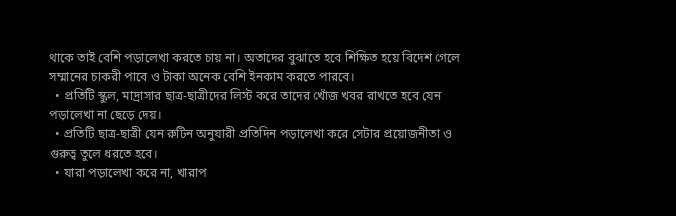থাকে তাই বেশি পড়ালেখা করতে চায় না। অতাদের বুঝাতে হবে শিক্ষিত হয়ে বিদেশ গেলে সম্মানের চাকরী পাবে ও টাকা অনেক বেশি ইনকাম করতে পারবে।
  • প্রতিটি স্কুল, মাদ্রাসার ছাত্র-ছাত্রীদের লিস্ট করে তাদের খোঁজ খবর রাখতে হবে যেন পড়ালেখা না ছেড়ে দেয়।
  • প্রতিটি ছাত্র-ছাত্রী যেন রুটিন অনুযারী প্রতিদিন পড়ালেখা করে সেটার প্রয়োজনীতা ও গুরুত্ব তুলে ধরতে হবে।
  • যারা পড়ালেখা করে না, খারাপ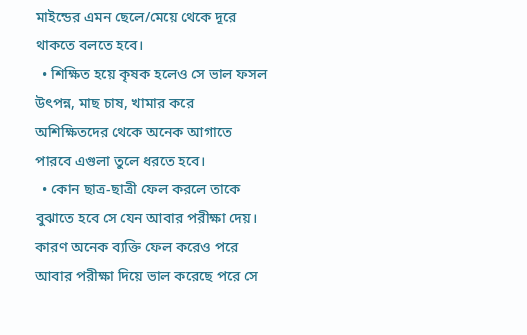মাইন্ডের এমন ছেলে/মেয়ে থেকে দূরে থাকতে বলতে হবে।
  • শিক্ষিত হয়ে কৃষক হলেও সে ভাল ফসল উৎপন্ন, মাছ চাষ, খামার করে অশিক্ষিতদের থেকে অনেক আগাতে পারবে এগুলা তুলে ধরতে হবে।
  • কোন ছাত্র-ছাত্রী ফেল করলে তাকে বুঝাতে হবে সে যেন আবার পরীক্ষা দেয়। কারণ অনেক ব্যক্তি ফেল করেও পরে আবার পরীক্ষা দিয়ে ভাল করেছে পরে সে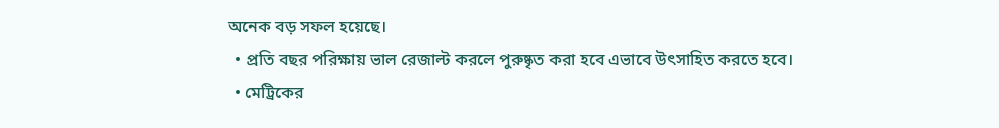অনেক বড় সফল হয়েছে।
  • প্রতি বছর পরিক্ষায় ভাল রেজাল্ট করলে পুরুষ্কৃত করা হবে এভাবে উৎসাহিত করতে হবে।
  • মেট্রিকের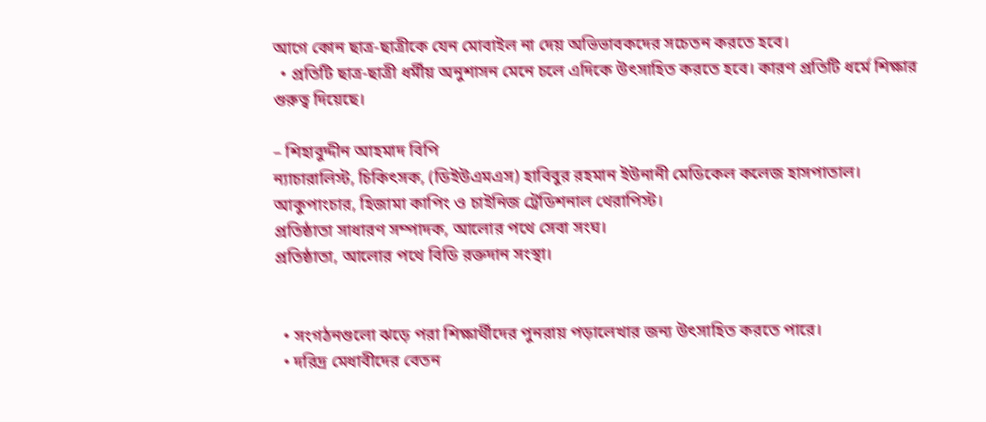আগে কোন ছাত্র-ছাত্রীকে যেন মোবাইল না দেয় অভিভাবকদের সচেতন করতে হবে।
  • প্রতিটি ছাত্র-ছাত্রী ধর্মীয় অনুশাসন মেনে চলে এদিকে উৎসাহিত করতে হবে। কারণ প্রতিটি ধর্মে শিক্ষার গুরুত্ব দিয়েছে।

– শিহাবুদ্দীন আহমাদ বিপি
ন্যাচারালিস্ট, চিকিৎসক, (ডিইউএমএস) হাবিবুর রহমান ইউনানী মেডিকেল কলেজ হাসপাতাল।
আকুপাংচার, হিজামা কাপিং ও চাইনিজ ট্রেডিশনাল থেরাপিস্ট।
প্রতিষ্ঠাতা সাধারণ সম্পাদক, আলোর পথে সেবা সংঘ।
প্রতিষ্ঠাতা, আলোর পথে বিডি রক্তদান সংস্থা।


  • সংগঠনগুলো ঝড়ে পরা শিক্ষার্থীদের পুনরায় পড়ালেখার জন্য উৎসাহিত করতে পারে।
  • দরিদ্র মেধাবীদের বেতন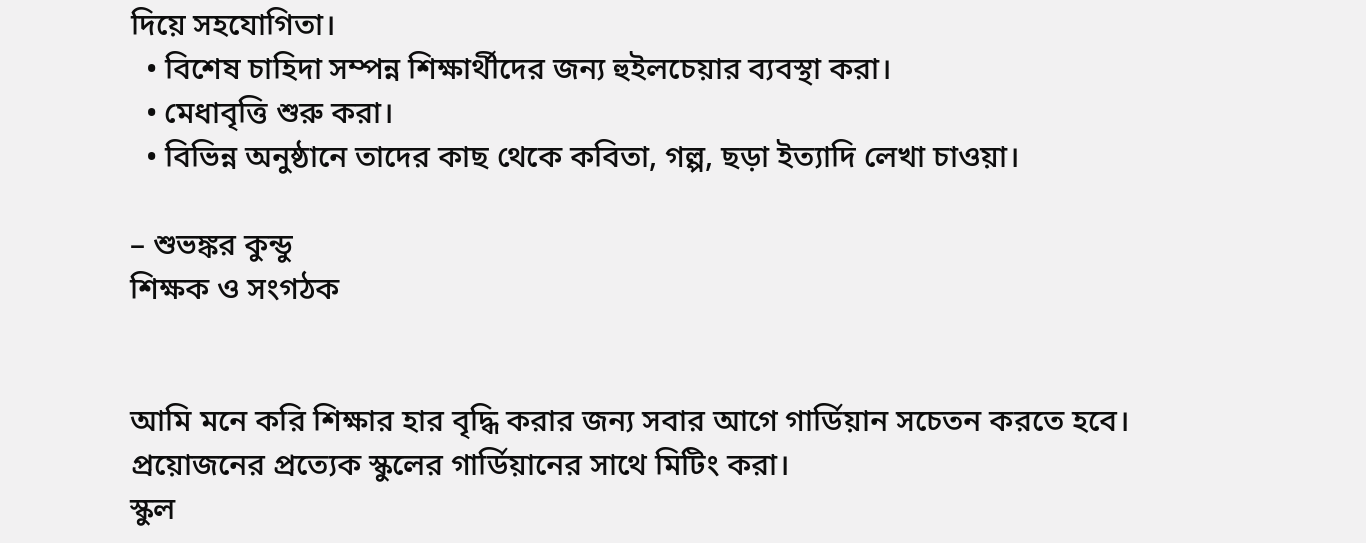দিয়ে সহযোগিতা।
  • বিশেষ চাহিদা সম্পন্ন শিক্ষার্থীদের জন্য হুইলচেয়ার ব্যবস্থা করা।
  • মেধাবৃত্তি শুরু করা।
  • বিভিন্ন অনুষ্ঠানে তাদের কাছ থেকে কবিতা, গল্প, ছড়া ইত্যাদি লেখা চাওয়া।

– শুভঙ্কর কুন্ডু
শিক্ষক ও সংগঠক


আমি মনে করি শিক্ষার হার বৃদ্ধি করার জন্য সবার আগে গার্ডিয়ান সচেতন করতে হবে।
প্রয়োজনের প্রত্যেক স্কুলের গার্ডিয়ানের সাথে মিটিং করা।
স্কুল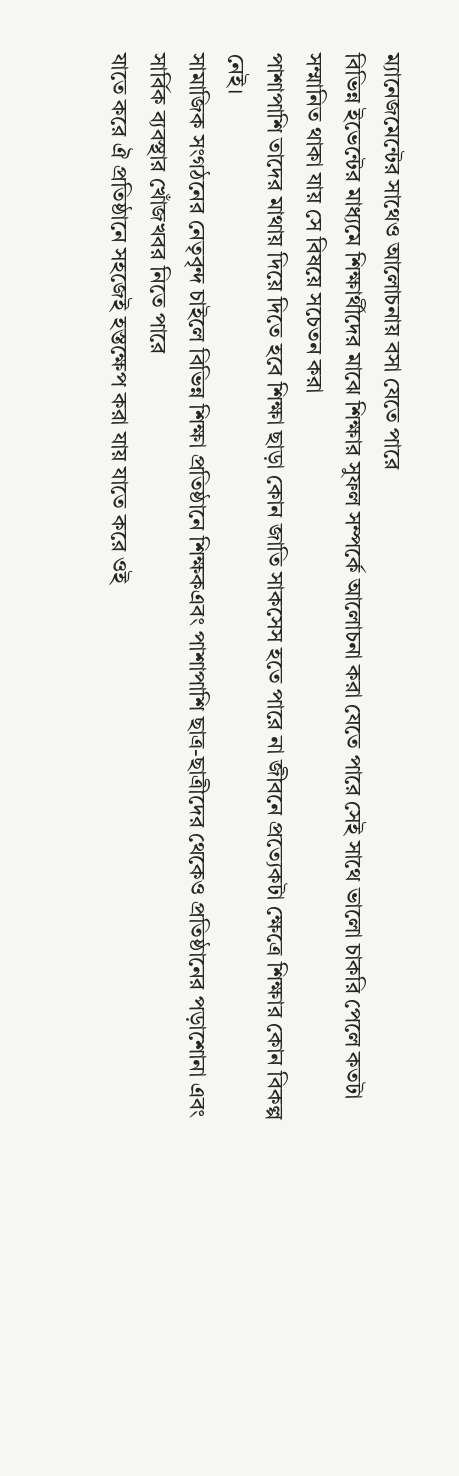ম্যানেজমেন্টের সাথেও আলোচনায় বসা যেতে পারে
বিভিন্ন ইভেন্টের মাধ্যমে শিক্ষার্থীদের মাঝে শিক্ষার সুফল সম্পর্কে আলোচনা করা যেতে পারে সেই সাথে ভালো চাকরি পেলে কতটা সম্মানিত থাকা যায় সে বিষয়ে সচেতন করা
পাশাপাশি তাদের মাথায় দিয়ে দিতে হবে শিক্ষা ছাড়া কোন জাতি সাকসেস হতে পারে না জীবনে প্রত্যেকটা ক্ষেত্রে শিক্ষার কোন বিকল্প নেই।
সামাজিক সংগঠনের নেতৃবৃন্দ চাইলে বিভিন্ন শিক্ষা প্রতিষ্ঠানে শিক্ষকএবং পাশাপাশি ছাত্র-ছাত্রীদের থেকেও প্রতিষ্ঠানের পড়াশোনা এবং সার্বিক ব্যবস্থার খোঁজখবর নিতে পারে
যাতে করে ঐ প্রতিষ্ঠানে সহজেই হস্তক্ষেপ করা যায় যাতে করে ওই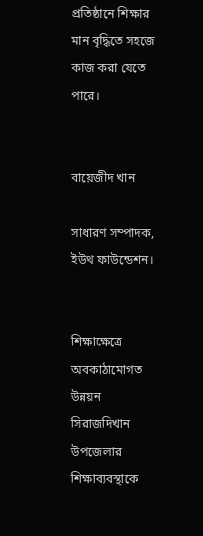প্রতিষ্ঠানে শিক্ষার মান বৃদ্ধিতে সহজে কাজ করা যেতে পারে।


বায়েজীদ খান

সাধারণ সম্পাদক, ইউথ ফাউন্ডেশন।


শিক্ষাক্ষেত্রে অবকাঠামোগত উন্নয়ন সিরাজদিখান উপজেলার শিক্ষাব্যবস্থাকে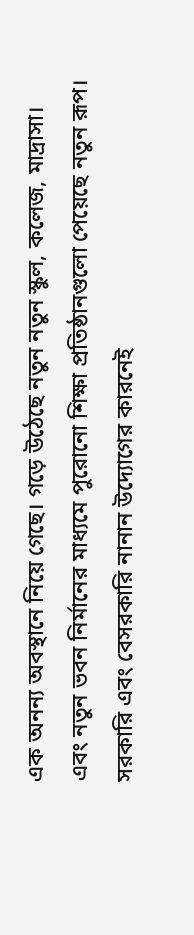এক অনন্য অবস্থানে নিয়ে গেছে। গড়ে উঠেছে নতুন নতুন স্কুল, কলেজ, মাদ্রাসা। এবং নতুন ভবন নির্মানের মাধ্যমে পুরোনো শিক্ষা প্রতিষ্ঠানগুলো পেয়েছে নতুন রূপ। সরকারি এবং বেসরকারি নানান উদ্যোগের কারনেই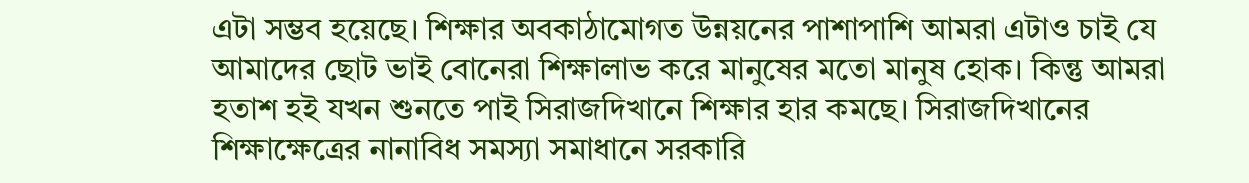এটা সম্ভব হয়েছে। শিক্ষার অবকাঠামোগত উন্নয়নের পাশাপাশি আমরা এটাও চাই যে আমাদের ছোট ভাই বোনেরা শিক্ষালাভ করে মানুষের মতো মানুষ হোক। কিন্তু আমরা হতাশ হই যখন শুনতে পাই সিরাজদিখানে শিক্ষার হার কমছে। সিরাজদিখানের শিক্ষাক্ষেত্রের নানাবিধ সমস্যা সমাধানে সরকারি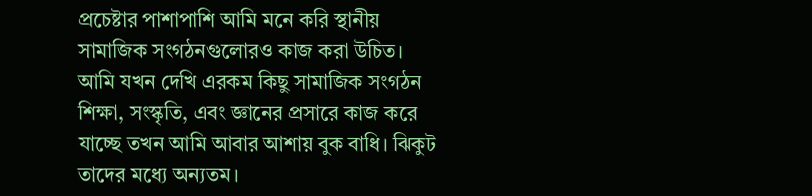প্রচেষ্টার পাশাপাশি আমি মনে করি স্থানীয় সামাজিক সংগঠনগুলোরও কাজ করা উচিত। আমি যখন দেখি এরকম কিছু সামাজিক সংগঠন শিক্ষা, সংস্কৃতি, এবং জ্ঞানের প্রসারে কাজ করে যাচ্ছে তখন আমি আবার আশায় বুক বাধি। ঝিকুট তাদের মধ্যে অন্যতম।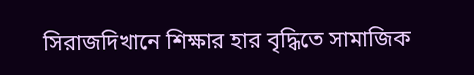সিরাজদিখানে শিক্ষার হার বৃদ্ধিতে সামাজিক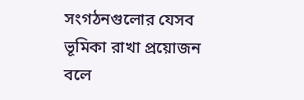সংগঠনগুলোর যেসব ভূমিকা রাখা প্রয়োজন বলে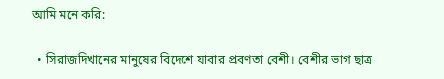আমি মনে করি:

  • সিরাজদিখানের মানুষের বিদেশে যাবার প্রবণতা বেশী। বেশীর ভাগ ছাত্র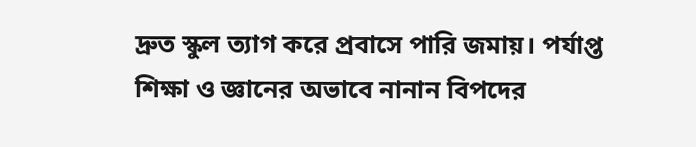দ্রুত স্কুল ত্যাগ করে প্রবাসে পারি জমায়। পর্যাপ্ত শিক্ষা ও জ্ঞানের অভাবে নানান বিপদের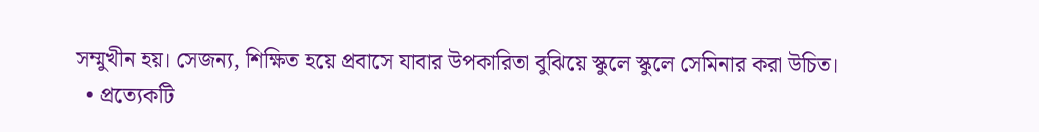সম্মুখীন হয়। সেজন্য, শিক্ষিত হয়ে প্রবাসে যাবার উপকারিতা বুঝিয়ে স্কুলে স্কুলে সেমিনার করা উচিত।
  • প্রত্যেকটি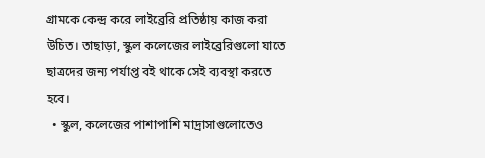গ্রামকে কেন্দ্র করে লাইব্রেরি প্রতিষ্ঠায় কাজ করা উচিত। তাছাড়া, স্কুল কলেজের লাইব্রেরিগুলো যাতে ছাত্রদের জন্য পর্যাপ্ত বই থাকে সেই ব্যবস্থা করতে হবে।
  • স্কুল, কলেজের পাশাপাশি মাদ্রাসাগুলোতেও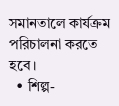সমানতালে কার্যক্রম পরিচালনা করতে হবে।
  • শিল্প-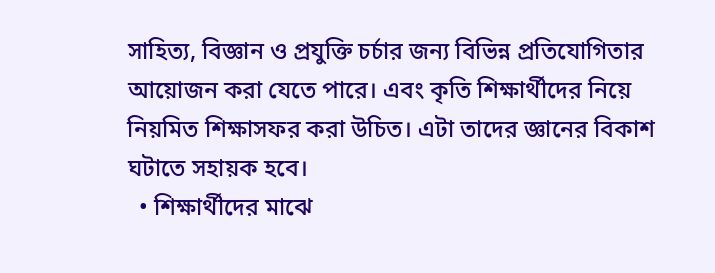সাহিত্য, বিজ্ঞান ও প্রযুক্তি চর্চার জন্য বিভিন্ন প্রতিযোগিতার আয়োজন করা যেতে পারে। এবং কৃতি শিক্ষার্থীদের নিয়ে নিয়মিত শিক্ষাসফর করা উচিত। এটা তাদের জ্ঞানের বিকাশ ঘটাতে সহায়ক হবে।
  • শিক্ষার্থীদের মাঝে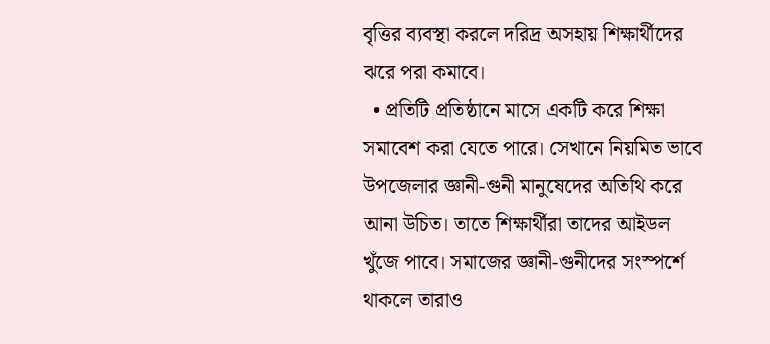বৃত্তির ব্যবস্থা করলে দরিদ্র অসহায় শিক্ষার্থীদের ঝরে পরা কমাবে।
  • প্রতিটি প্রতিষ্ঠানে মাসে একটি করে শিক্ষা সমাবেশ করা যেতে পারে। সেখানে নিয়মিত ভাবে উপজেলার জ্ঞানী-গুনী মানুষেদের অতিথি করে আনা উচিত। তাতে শিক্ষার্থীরা তাদের আইডল খুঁজে পাবে। সমাজের জ্ঞানী-গুনীদের সংস্পর্শে থাকলে তারাও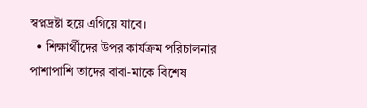স্বপ্নদ্রষ্টা হয়ে এগিয়ে যাবে।
  • শিক্ষার্থীদের উপর কার্যক্রম পরিচালনার পাশাপাশি তাদের বাবা-মাকে বিশেষ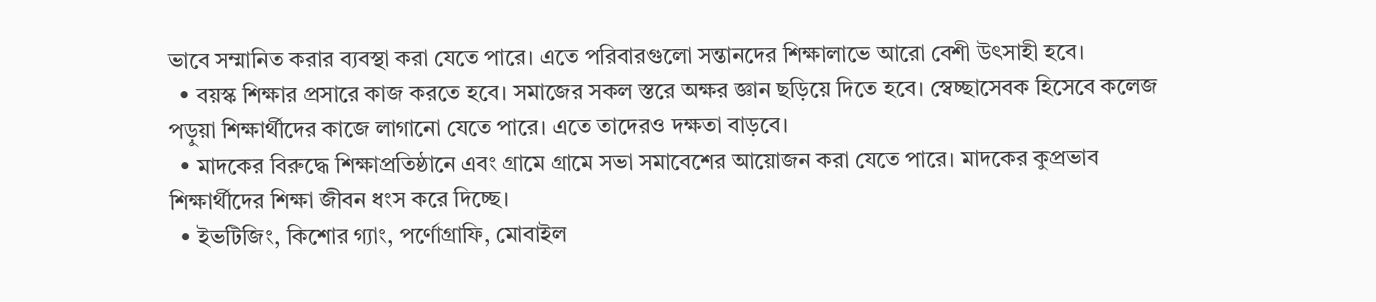ভাবে সম্মানিত করার ব্যবস্থা করা যেতে পারে। এতে পরিবারগুলো সন্তানদের শিক্ষালাভে আরো বেশী উৎসাহী হবে।
  • বয়স্ক শিক্ষার প্রসারে কাজ করতে হবে। সমাজের সকল স্তরে অক্ষর জ্ঞান ছড়িয়ে দিতে হবে। স্বেচ্ছাসেবক হিসেবে কলেজ পড়ুয়া শিক্ষার্থীদের কাজে লাগানো যেতে পারে। এতে তাদেরও দক্ষতা বাড়বে।
  • মাদকের বিরুদ্ধে শিক্ষাপ্রতিষ্ঠানে এবং গ্রামে গ্রামে সভা সমাবেশের আয়োজন করা যেতে পারে। মাদকের কুপ্রভাব শিক্ষার্থীদের শিক্ষা জীবন ধংস করে দিচ্ছে।
  • ইভটিজিং, কিশোর গ্যাং, পর্ণোগ্রাফি, মোবাইল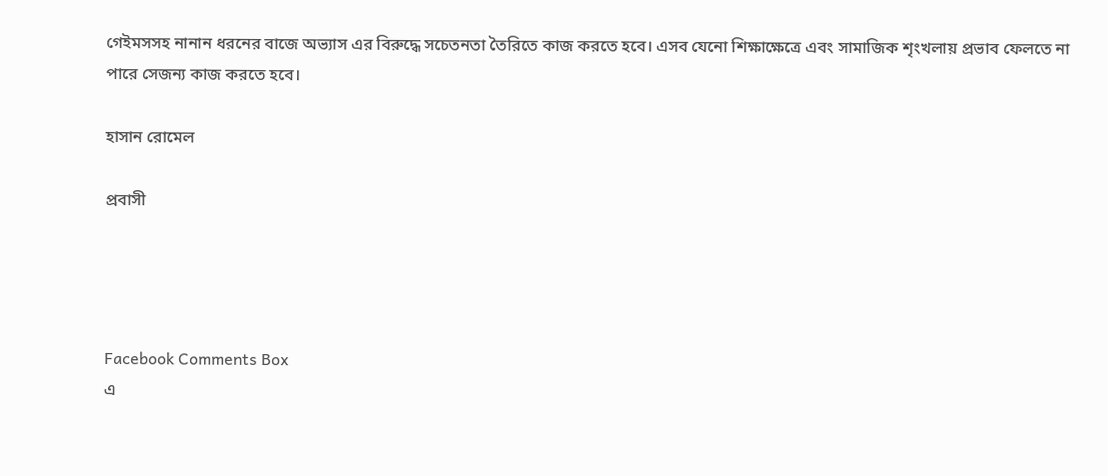গেইমসসহ নানান ধরনের বাজে অভ্যাস এর বিরুদ্ধে সচেতনতা তৈরিতে কাজ করতে হবে। এসব যেনো শিক্ষাক্ষেত্রে এবং সামাজিক শৃংখলায় প্রভাব ফেলতে না পারে সেজন্য কাজ করতে হবে।

হাসান রোমেল

প্রবাসী




Facebook Comments Box
এ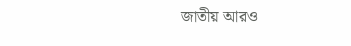জাতীয় আরও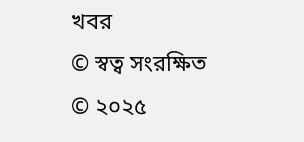খবর
© স্বত্ব সংরক্ষিত © ২০২৫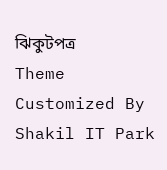ঝিকুটপত্র
Theme Customized By Shakil IT Park